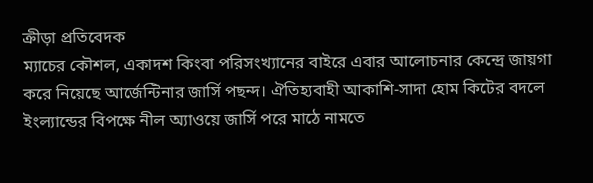ক্রীড়া প্রতিবেদক
ম্যাচের কৌশল, একাদশ কিংবা পরিসংখ্যানের বাইরে এবার আলোচনার কেন্দ্রে জায়গা করে নিয়েছে আর্জেন্টিনার জার্সি পছন্দ। ঐতিহ্যবাহী আকাশি-সাদা হোম কিটের বদলে ইংল্যান্ডের বিপক্ষে নীল অ্যাওয়ে জার্সি পরে মাঠে নামতে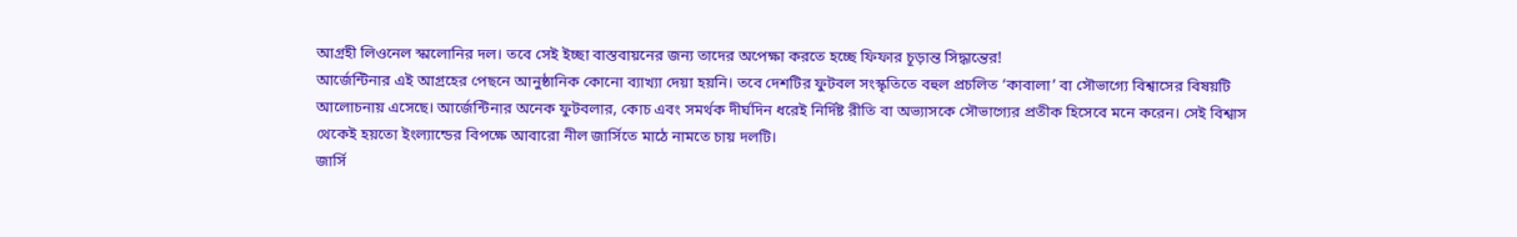আগ্রহী লিওনেল স্কালোনির দল। তবে সেই ইচ্ছা বাস্তবায়নের জন্য তাদের অপেক্ষা করতে হচ্ছে ফিফার চূড়ান্ত সিদ্ধান্তের!
আর্জেন্টিনার এই আগ্রহের পেছনে আনুষ্ঠানিক কোনো ব্যাখ্যা দেয়া হয়নি। তবে দেশটির ফুটবল সংস্কৃতিতে বহুল প্রচলিত ‘কাবালা’ বা সৌভাগ্যে বিশ্বাসের বিষয়টি আলোচনায় এসেছে। আর্জেন্টিনার অনেক ফুটবলার, কোচ এবং সমর্থক দীর্ঘদিন ধরেই নির্দিষ্ট রীতি বা অভ্যাসকে সৌভাগ্যের প্রতীক হিসেবে মনে করেন। সেই বিশ্বাস থেকেই হয়তো ইংল্যান্ডের বিপক্ষে আবারো নীল জার্সিতে মাঠে নামতে চায় দলটি।
জার্সি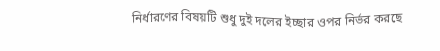নির্ধারণের বিষয়টি শুধু দুই দলের ইচ্ছার ওপর নির্ভর করছে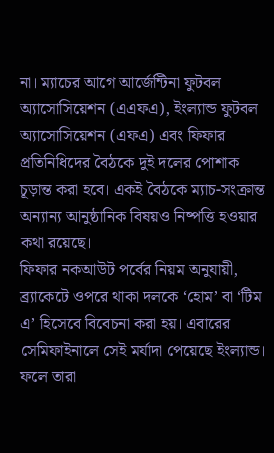না। ম্যাচের আগে আর্জেন্টিনা ফুটবল অ্যাসোসিয়েশন (এএফএ), ইংল্যান্ড ফুটবল অ্যাসোসিয়েশন (এফএ) এবং ফিফার প্রতিনিধিদের বৈঠকে দুই দলের পোশাক চূড়ান্ত করা হবে। একই বৈঠকে ম্যাচ-সংক্রান্ত অন্যান্য আনুষ্ঠানিক বিষয়ও নিষ্পত্তি হওয়ার কথা রয়েছে।
ফিফার নকআউট পর্বের নিয়ম অনুযায়ী, ব্র্যাকেটে ওপরে থাকা দলকে ‘হোম’ বা ‘টিম এ’ হিসেবে বিবেচনা করা হয়। এবারের সেমিফাইনালে সেই মর্যাদা পেয়েছে ইংল্যান্ড। ফলে তারা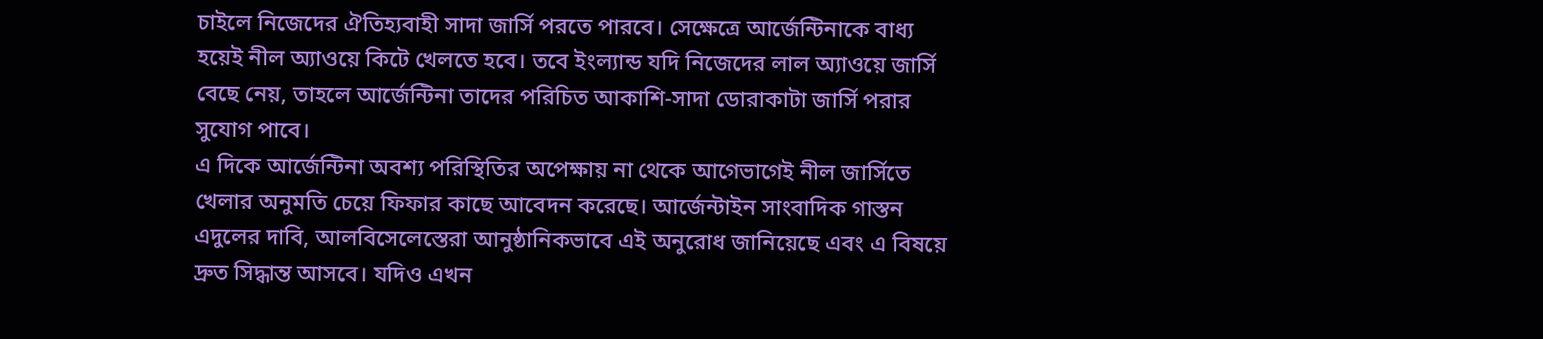চাইলে নিজেদের ঐতিহ্যবাহী সাদা জার্সি পরতে পারবে। সেক্ষেত্রে আর্জেন্টিনাকে বাধ্য হয়েই নীল অ্যাওয়ে কিটে খেলতে হবে। তবে ইংল্যান্ড যদি নিজেদের লাল অ্যাওয়ে জার্সি বেছে নেয়, তাহলে আর্জেন্টিনা তাদের পরিচিত আকাশি-সাদা ডোরাকাটা জার্সি পরার সুযোগ পাবে।
এ দিকে আর্জেন্টিনা অবশ্য পরিস্থিতির অপেক্ষায় না থেকে আগেভাগেই নীল জার্সিতে খেলার অনুমতি চেয়ে ফিফার কাছে আবেদন করেছে। আর্জেন্টাইন সাংবাদিক গাস্তন এদুলের দাবি, আলবিসেলেস্তেরা আনুষ্ঠানিকভাবে এই অনুরোধ জানিয়েছে এবং এ বিষয়ে দ্রুত সিদ্ধান্ত আসবে। যদিও এখন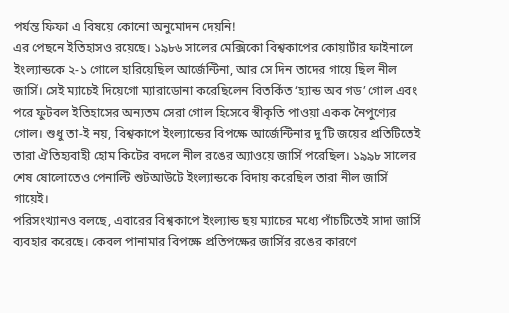পর্যন্ত ফিফা এ বিষয়ে কোনো অনুমোদন দেয়নি!
এর পেছনে ইতিহাসও রয়েছে। ১৯৮৬ সালের মেক্সিকো বিশ্বকাপের কোয়ার্টার ফাইনালে ইংল্যান্ডকে ২-১ গোলে হারিয়েছিল আর্জেন্টিনা, আর সে দিন তাদের গায়ে ছিল নীল জার্সি। সেই ম্যাচেই দিয়েগো ম্যারাডোনা করেছিলেন বিতর্কিত ‘হ্যান্ড অব গড’ গোল এবং পরে ফুটবল ইতিহাসের অন্যতম সেরা গোল হিসেবে স্বীকৃতি পাওয়া একক নৈপুণ্যের গোল। শুধু তা-ই নয়, বিশ্বকাপে ইংল্যান্ডের বিপক্ষে আর্জেন্টিনার দু’টি জয়ের প্রতিটিতেই তারা ঐতিহ্যবাহী হোম কিটের বদলে নীল রঙের অ্যাওয়ে জার্সি পরেছিল। ১৯৯৮ সালের শেষ ষোলোতেও পেনাল্টি শুটআউটে ইংল্যান্ডকে বিদায় করেছিল তারা নীল জার্সি গায়েই।
পরিসংখ্যানও বলছে, এবারের বিশ্বকাপে ইংল্যান্ড ছয় ম্যাচের মধ্যে পাঁচটিতেই সাদা জার্সি ব্যবহার করেছে। কেবল পানামার বিপক্ষে প্রতিপক্ষের জার্সির রঙের কারণে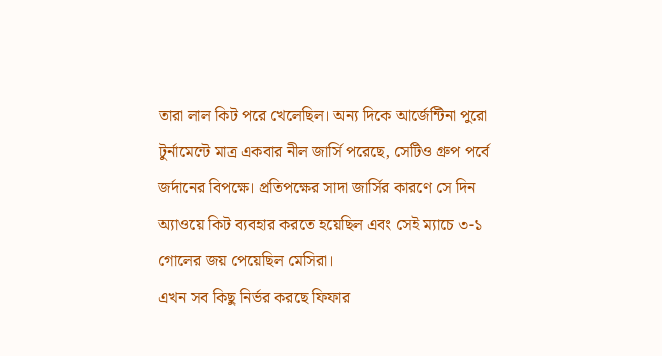তারা লাল কিট পরে খেলেছিল। অন্য দিকে আর্জেন্টিনা পুরো টুর্নামেন্টে মাত্র একবার নীল জার্সি পরেছে, সেটিও গ্রুপ পর্বে জর্দানের বিপক্ষে। প্রতিপক্ষের সাদা জার্সির কারণে সে দিন অ্যাওয়ে কিট ব্যবহার করতে হয়েছিল এবং সেই ম্যাচে ৩-১ গোলের জয় পেয়েছিল মেসিরা।
এখন সব কিছু নির্ভর করছে ফিফার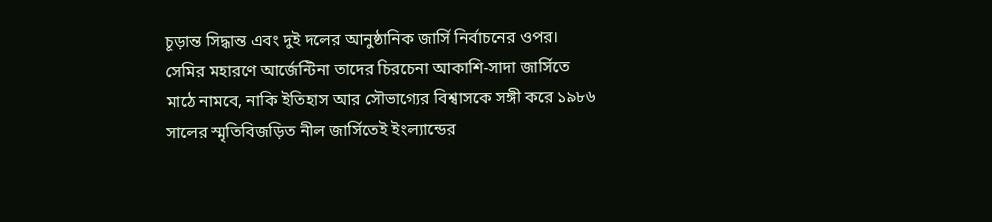চূড়ান্ত সিদ্ধান্ত এবং দুই দলের আনুষ্ঠানিক জার্সি নির্বাচনের ওপর। সেমির মহারণে আর্জেন্টিনা তাদের চিরচেনা আকাশি-সাদা জার্সিতে মাঠে নামবে, নাকি ইতিহাস আর সৌভাগ্যের বিশ্বাসকে সঙ্গী করে ১৯৮৬ সালের স্মৃতিবিজড়িত নীল জার্সিতেই ইংল্যান্ডের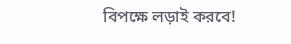বিপক্ষে লড়াই করবে!